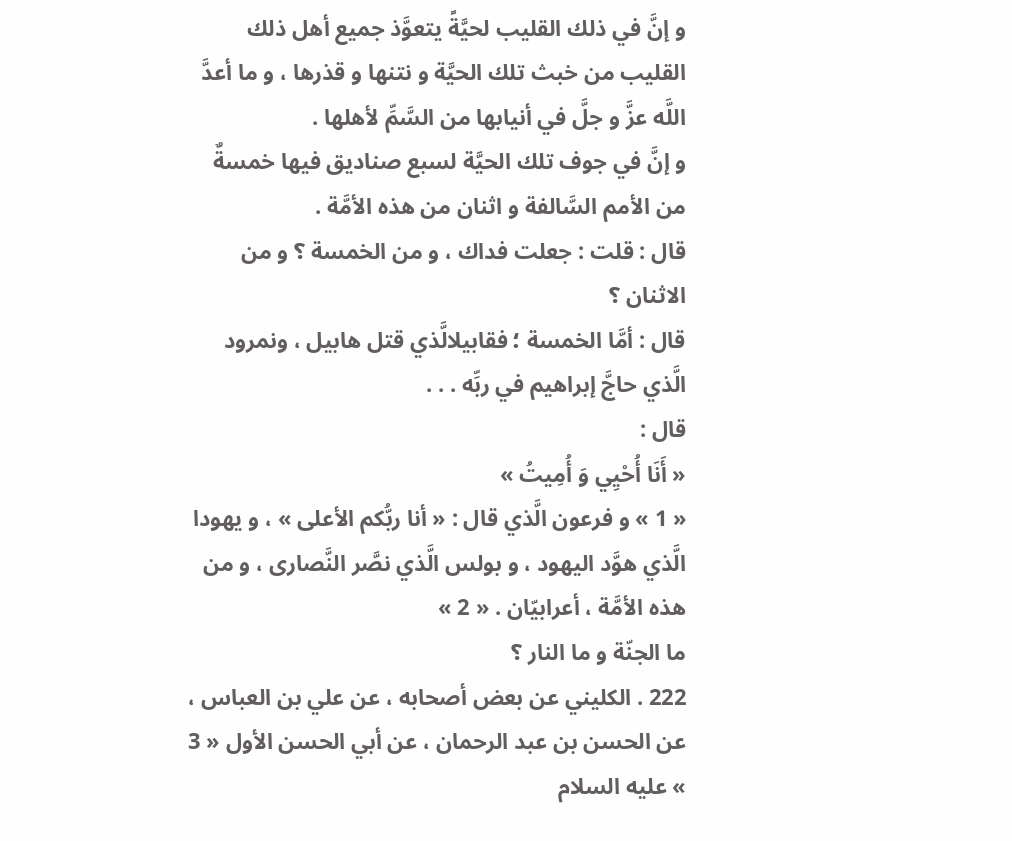و إنَّ في ذلك القليب لحيَّةً يتعوَّذ جميع أهل ذلك القليب من خبث تلك الحيَّة و نتنها و قذرها ، و ما أعدَّ اللَّه عزَّ و جلَّ في أنيابها من السَّمِّ لأهلها .
و إنَّ في جوف تلك الحيَّة لسبع صناديق فيها خمسةٌ من الأمم السَّالفة و اثنان من هذه الأمَّة .
قال : قلت : جعلت فداك ، و من الخمسة ؟ و من الاثنان ؟
قال : أمَّا الخمسة ؛ فقابيلالَّذي قتل هابيل ، ونمرود الَّذي حاجَّ إبراهيم في ربِّه . . .
قال :
« أَنَا أُحْيِي وَ أُمِيتُ »
« 1 » و فرعون الَّذي قال : « أنا ربُّكم الأعلى » ، و يهودا الَّذي هوَّد اليهود ، و بولس الَّذي نصَّر النَّصارى ، و من هذه الأمَّة ، أعرابيّان . « 2 »
ما الجنّة و ما النار ؟
222 . الكليني عن بعض أصحابه ، عن علي بن العباس ، عن الحسن بن عبد الرحمان ، عن أبي الحسن الأول « 3 » عليه السلام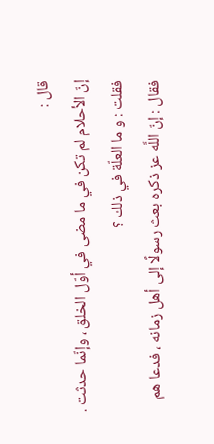قال :
إنّ الأحلام لم تكن في ما مضى في أوّل الخلق ، وإنّما حدثت .
فقلت : و ما العلّة في ذلك ؟
فقال : إنّ اللَّه عز ذكره بعث رسولًا إلى أهل زمانه ، فدعا هم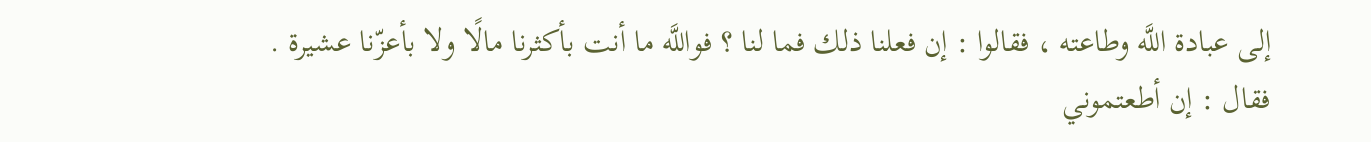إلى عبادة اللَّه وطاعته ، فقالوا : إن فعلنا ذلك فما لنا ؟ فواللَّه ما أنت بأكثرنا مالًا ولا بأعزّنا عشيرة .
فقال : إن أطعتموني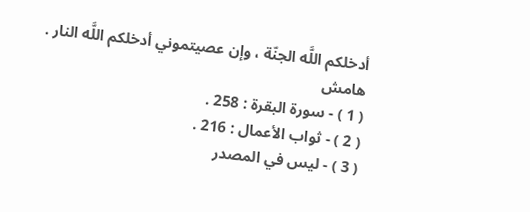أدخلكم اللَّه الجنّة ، وإن عصيتموني أدخلكم اللَّه النار .
هامش
( 1 ) - سورة البقرة : 258 .
( 2 ) - ثواب الأعمال : 216 .
( 3 ) - ليس في المصدر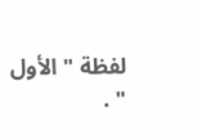لفظة " الأول " .